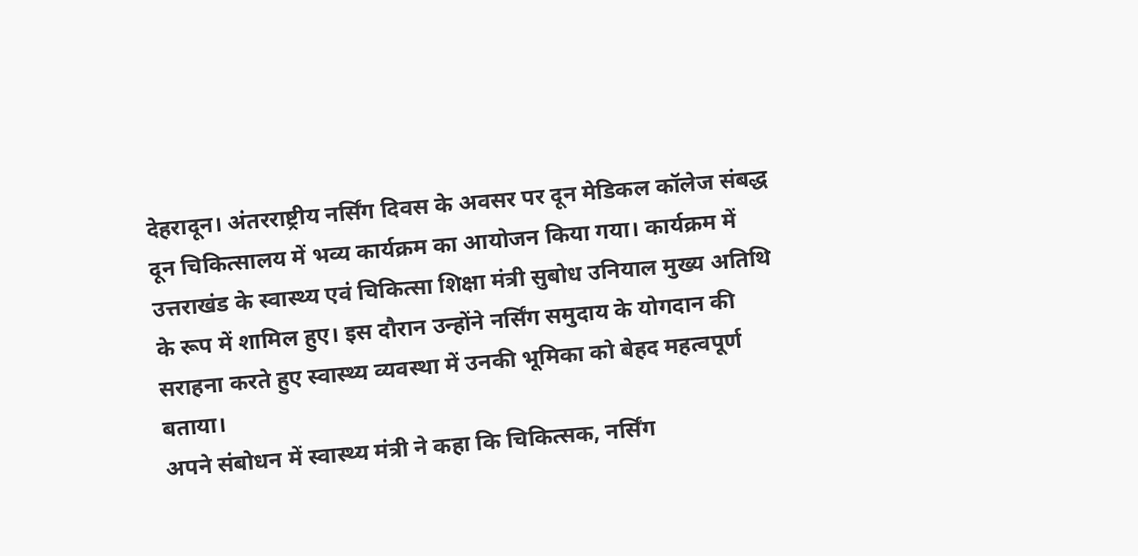देहरादून। अंतरराष्ट्रीय नर्सिंग दिवस के अवसर पर दून मेडिकल कॉलेज संबद्ध दून चिकित्सालय में भव्य कार्यक्रम का आयोजन किया गया। कार्यक्रम में उत्तराखंड के स्वास्थ्य एवं चिकित्सा शिक्षा मंत्री सुबोध उनियाल मुख्य अतिथि के रूप में शामिल हुए। इस दौरान उन्होंने नर्सिंग समुदाय के योगदान की सराहना करते हुए स्वास्थ्य व्यवस्था में उनकी भूमिका को बेहद महत्वपूर्ण बताया।
अपने संबोधन में स्वास्थ्य मंत्री ने कहा कि चिकित्सक, नर्सिंग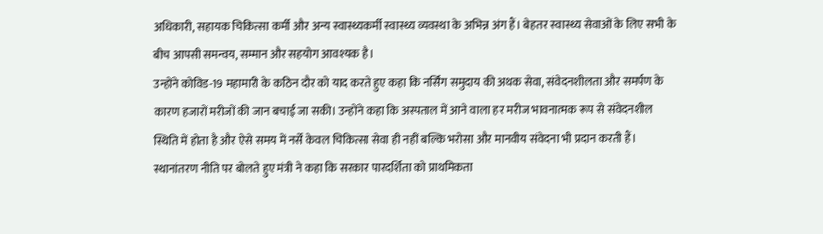अधिकारी, सहायक चिकित्सा कर्मी और अन्य स्वास्थ्यकर्मी स्वास्थ्य व्यवस्था के अभिन्न अंग हैं। बेहतर स्वास्थ्य सेवाओं के लिए सभी के बीच आपसी समन्वय, सम्मान और सहयोग आवश्यक है।
उन्होंने कोविड-19 महामारी के कठिन दौर को याद करते हुए कहा कि नर्सिंग समुदाय की अथक सेवा, संवेदनशीलता और समर्पण के कारण हजारों मरीजों की जान बचाई जा सकी। उन्होंने कहा कि अस्पताल में आने वाला हर मरीज भावनात्मक रूप से संवेदनशील स्थिति में होता है और ऐसे समय में नर्सें केवल चिकित्सा सेवा ही नहीं बल्कि भरोसा और मानवीय संवेदना भी प्रदान करती हैं।
स्थानांतरण नीति पर बोलते हुए मंत्री ने कहा कि सरकार पारदर्शिता को प्राथमिकता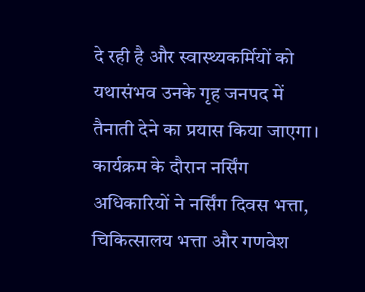दे रही है और स्वास्थ्यकर्मियों को यथासंभव उनके गृह जनपद में तैनाती देने का प्रयास किया जाएगा।
कार्यक्रम के दौरान नर्सिंग अधिकारियों ने नर्सिंग दिवस भत्ता, चिकित्सालय भत्ता और गणवेश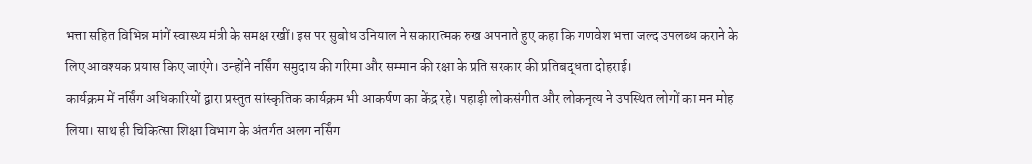भत्ता सहित विभिन्न मांगें स्वास्थ्य मंत्री के समक्ष रखीं। इस पर सुबोध उनियाल ने सकारात्मक रुख अपनाते हुए कहा कि गणवेश भत्ता जल्द उपलब्ध कराने के लिए आवश्यक प्रयास किए जाएंगे। उन्होंने नर्सिंग समुदाय की गरिमा और सम्मान की रक्षा के प्रति सरकार की प्रतिबद्धता दोहराई।
कार्यक्रम में नर्सिंग अधिकारियों द्वारा प्रस्तुत सांस्कृतिक कार्यक्रम भी आकर्षण का केंद्र रहे। पहाड़ी लोकसंगीत और लोकनृत्य ने उपस्थित लोगों का मन मोह लिया। साथ ही चिकित्सा शिक्षा विभाग के अंतर्गत अलग नर्सिंग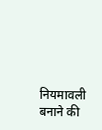नियमावली बनाने की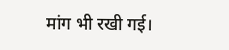मांग भी रखी गई।